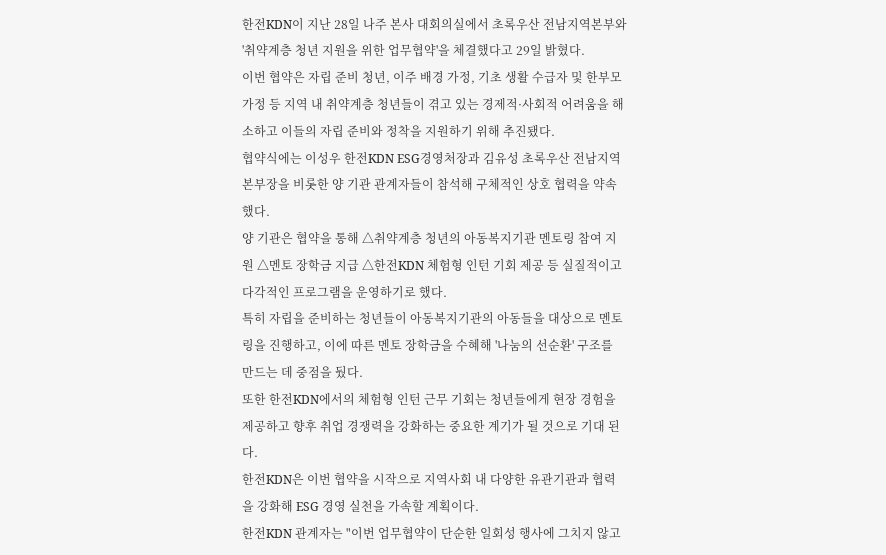한전KDN이 지난 28일 나주 본사 대회의실에서 초록우산 전남지역본부와 '취약계층 청년 지원을 위한 업무협약'을 체결했다고 29일 밝혔다.
이번 협약은 자립 준비 청년, 이주 배경 가정, 기초 생활 수급자 및 한부모 가정 등 지역 내 취약계층 청년들이 겪고 있는 경제적·사회적 어려움을 해소하고 이들의 자립 준비와 정착을 지원하기 위해 추진됐다.
협약식에는 이성우 한전KDN ESG경영처장과 김유성 초록우산 전남지역본부장을 비롯한 양 기관 관계자들이 참석해 구체적인 상호 협력을 약속했다.
양 기관은 협약을 통해 △취약계층 청년의 아동복지기관 멘토링 참여 지원 △멘토 장학금 지급 △한전KDN 체험형 인턴 기회 제공 등 실질적이고 다각적인 프로그램을 운영하기로 했다.
특히 자립을 준비하는 청년들이 아동복지기관의 아동들을 대상으로 멘토링을 진행하고, 이에 따른 멘토 장학금을 수혜해 '나눔의 선순환' 구조를 만드는 데 중점을 뒀다.
또한 한전KDN에서의 체험형 인턴 근무 기회는 청년들에게 현장 경험을 제공하고 향후 취업 경쟁력을 강화하는 중요한 계기가 될 것으로 기대 된다.
한전KDN은 이번 협약을 시작으로 지역사회 내 다양한 유관기관과 협력을 강화해 ESG 경영 실천을 가속할 계획이다.
한전KDN 관계자는 "이번 업무협약이 단순한 일회성 행사에 그치지 않고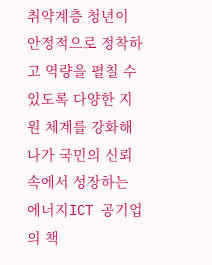취약계층 청년이 안정적으로 정착하고 역량을 펼칠 수 있도록 다양한 지원 체계를 강화해 나가 국민의 신뢰 속에서 성장하는 에너지ICT 공기업의 책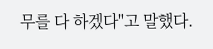무를 다 하겠다"고 말했다.